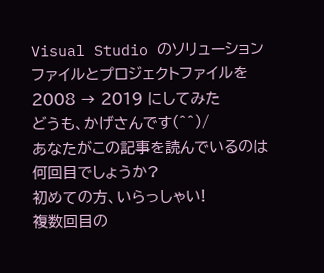Visual Studio のソリューションファイルとプロジェクトファイルを 2008 → 2019 にしてみた
どうも、かげさんです(^^)/
あなたがこの記事を読んでいるのは何回目でしょうか?
初めての方、いらっしゃい!
複数回目の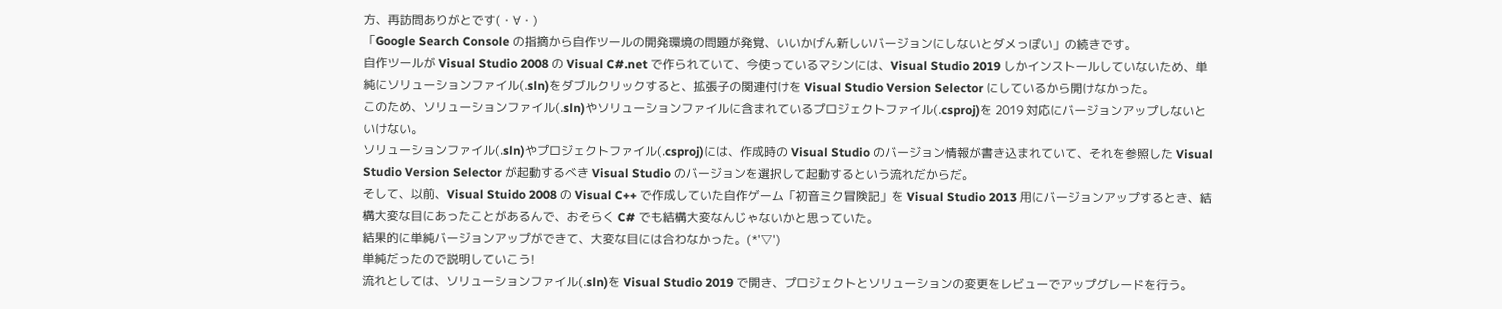方、再訪問ありがとです(・∀・)
「Google Search Console の指摘から自作ツールの開発環境の問題が発覚、いいかげん新しいバージョンにしないとダメっぽい」の続きです。
自作ツールが Visual Studio 2008 の Visual C#.net で作られていて、今使っているマシンには、Visual Studio 2019 しかインストールしていないため、単純にソリューションファイル(.sln)をダブルクリックすると、拡張子の関連付けを Visual Studio Version Selector にしているから開けなかった。
このため、ソリューションファイル(.sln)やソリューションファイルに含まれているプロジェクトファイル(.csproj)を 2019 対応にバージョンアップしないといけない。
ソリューションファイル(.sln)やプロジェクトファイル(.csproj)には、作成時の Visual Studio のバージョン情報が書き込まれていて、それを参照した Visual Studio Version Selector が起動するべき Visual Studio のバージョンを選択して起動するという流れだからだ。
そして、以前、Visual Stuido 2008 の Visual C++ で作成していた自作ゲーム「初音ミク冒険記」を Visual Studio 2013 用にバージョンアップするとき、結構大変な目にあったことがあるんで、おそらく C# でも結構大変なんじゃないかと思っていた。
結果的に単純バージョンアップができて、大変な目には合わなかった。(*'▽')
単純だったので説明していこう!
流れとしては、ソリューションファイル(.sln)を Visual Studio 2019 で開き、プロジェクトとソリューションの変更をレビューでアップグレードを行う。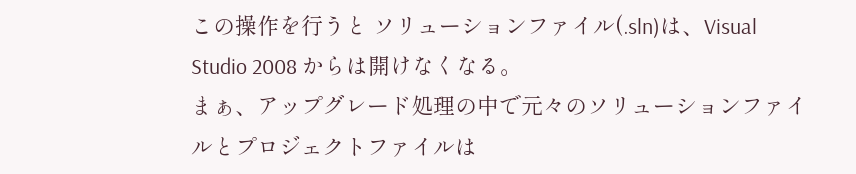この操作を行うと ソリューションファイル(.sln)は、Visual Studio 2008 からは開けなくなる。
まぁ、アップグレード処理の中で元々のソリューションファイルとプロジェクトファイルは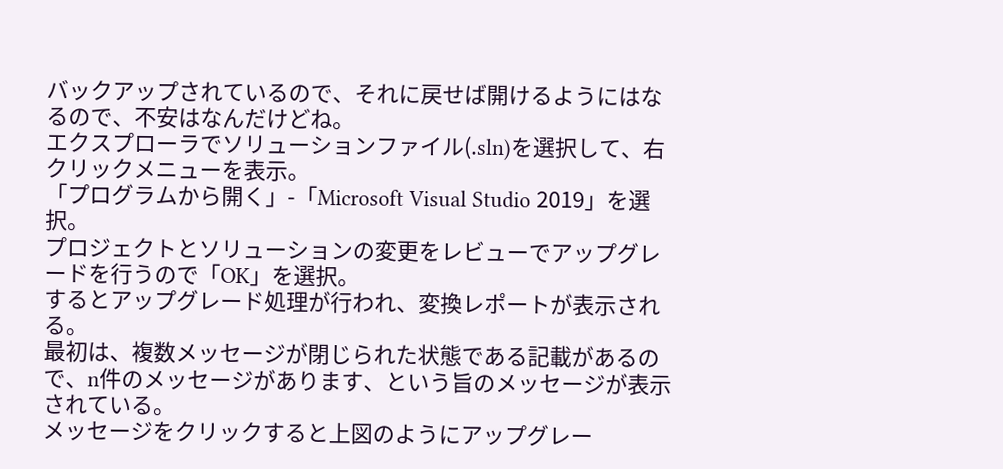バックアップされているので、それに戻せば開けるようにはなるので、不安はなんだけどね。
エクスプローラでソリューションファイル(.sln)を選択して、右クリックメニューを表示。
「プログラムから開く」-「Microsoft Visual Studio 2019」を選択。
プロジェクトとソリューションの変更をレビューでアップグレードを行うので「OK」を選択。
するとアップグレード処理が行われ、変換レポートが表示される。
最初は、複数メッセージが閉じられた状態である記載があるので、n件のメッセージがあります、という旨のメッセージが表示されている。
メッセージをクリックすると上図のようにアップグレー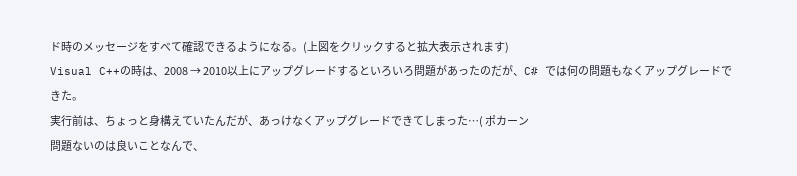ド時のメッセージをすべて確認できるようになる。(上図をクリックすると拡大表示されます)
Visual C++の時は、2008 → 2010以上にアップグレードするといろいろ問題があったのだが、C# では何の問題もなくアップグレードできた。
実行前は、ちょっと身構えていたんだが、あっけなくアップグレードできてしまった…( ポカーン
問題ないのは良いことなんで、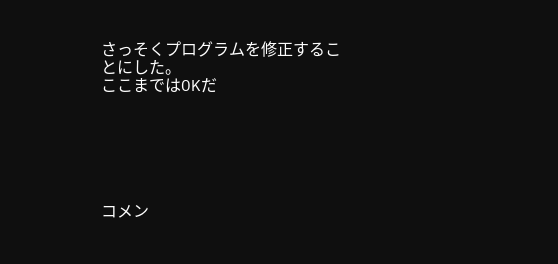さっそくプログラムを修正することにした。
ここまではOKだ






コメン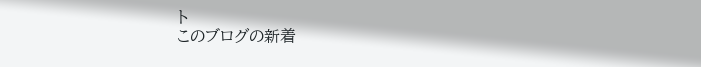ト
このブログの新着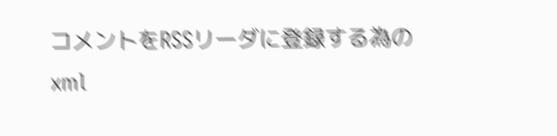コメントをRSSリーダに登録する為のxml